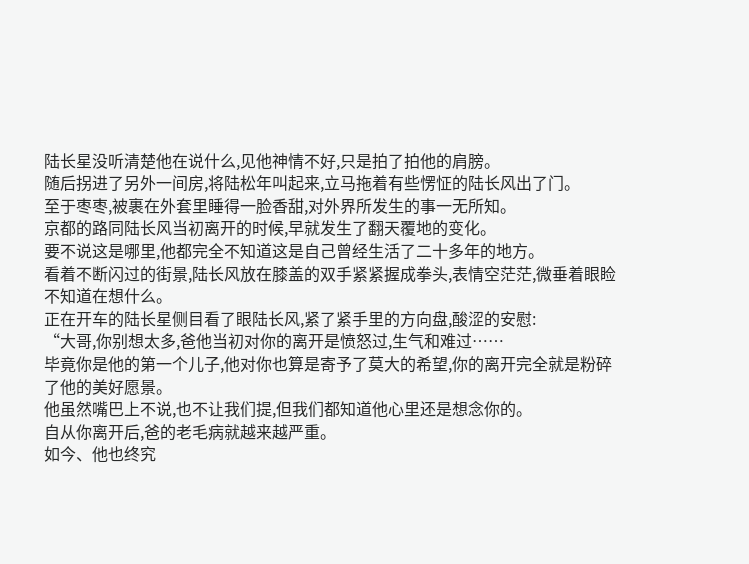陆长星没听清楚他在说什么,见他神情不好,只是拍了拍他的肩膀。
随后拐进了另外一间房,将陆松年叫起来,立马拖着有些愣怔的陆长风出了门。
至于枣枣,被裹在外套里睡得一脸香甜,对外界所发生的事一无所知。
京都的路同陆长风当初离开的时候,早就发生了翻天覆地的变化。
要不说这是哪里,他都完全不知道这是自己曾经生活了二十多年的地方。
看着不断闪过的街景,陆长风放在膝盖的双手紧紧握成拳头,表情空茫茫,微垂着眼睑不知道在想什么。
正在开车的陆长星侧目看了眼陆长风,紧了紧手里的方向盘,酸涩的安慰:
“大哥,你别想太多,爸他当初对你的离开是愤怒过,生气和难过……
毕竟你是他的第一个儿子,他对你也算是寄予了莫大的希望,你的离开完全就是粉碎了他的美好愿景。
他虽然嘴巴上不说,也不让我们提,但我们都知道他心里还是想念你的。
自从你离开后,爸的老毛病就越来越严重。
如今、他也终究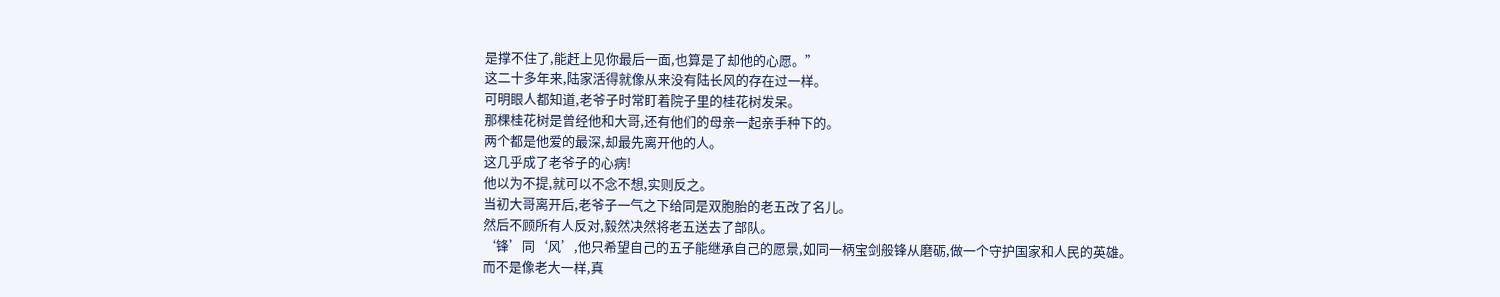是撑不住了,能赶上见你最后一面,也算是了却他的心愿。”
这二十多年来,陆家活得就像从来没有陆长风的存在过一样。
可明眼人都知道,老爷子时常盯着院子里的桂花树发呆。
那棵桂花树是曾经他和大哥,还有他们的母亲一起亲手种下的。
两个都是他爱的最深,却最先离开他的人。
这几乎成了老爷子的心病!
他以为不提,就可以不念不想,实则反之。
当初大哥离开后,老爷子一气之下给同是双胞胎的老五改了名儿。
然后不顾所有人反对,毅然决然将老五送去了部队。
‘锋’同‘风’,他只希望自己的五子能继承自己的愿景,如同一柄宝剑般锋从磨砺,做一个守护国家和人民的英雄。
而不是像老大一样,真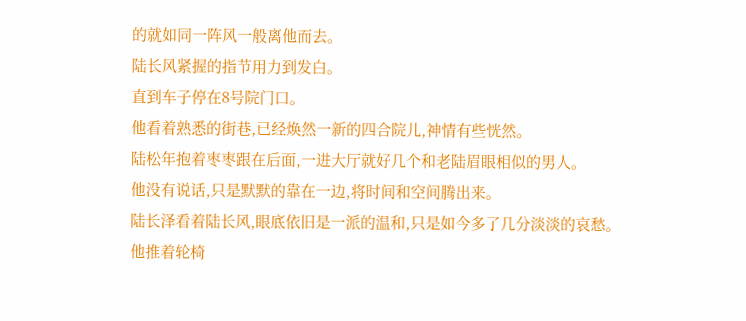的就如同一阵风一般离他而去。
陆长风紧握的指节用力到发白。
直到车子停在8号院门口。
他看着熟悉的街巷,已经焕然一新的四合院儿,神情有些恍然。
陆松年抱着枣枣跟在后面,一进大厅就好几个和老陆眉眼相似的男人。
他没有说话,只是默默的靠在一边,将时间和空间腾出来。
陆长泽看着陆长风,眼底依旧是一派的温和,只是如今多了几分淡淡的哀愁。
他推着轮椅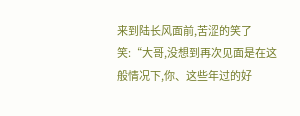来到陆长风面前,苦涩的笑了笑:“大哥,没想到再次见面是在这般情况下,你、这些年过的好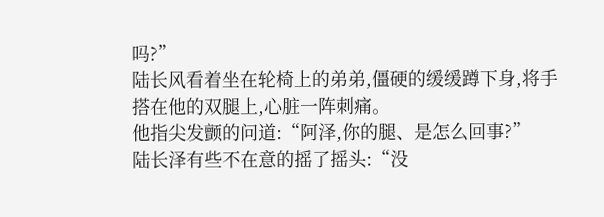吗?”
陆长风看着坐在轮椅上的弟弟,僵硬的缓缓蹲下身,将手搭在他的双腿上,心脏一阵刺痛。
他指尖发颤的问道:“阿泽,你的腿、是怎么回事?”
陆长泽有些不在意的摇了摇头:“没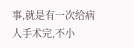事,就是有一次给病人手术完,不小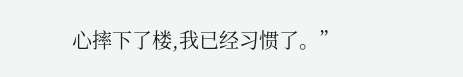心摔下了楼,我已经习惯了。”